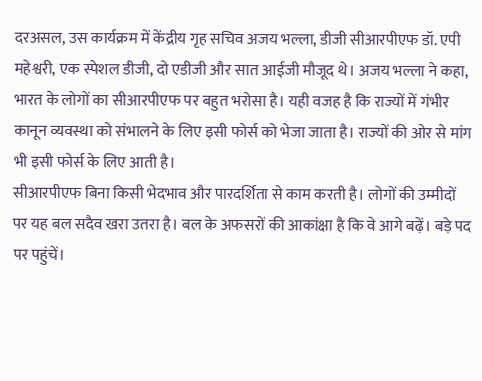दरअसल, उस कार्यक्रम में केंद्रीय गृह सचिव अजय भल्ला, डीजी सीआरपीएफ डॉ. एपी महेश्वरी, एक स्पेशल डीजी, दो एडीजी और सात आईजी मौजूद थे। अजय भल्ला ने कहा, भारत के लोगों का सीआरपीएफ पर बहुत भरोसा है। यही वजह है कि राज्यों में गंभीर कानून व्यवस्था को संभालने के लिए इसी फोर्स को भेजा जाता है। राज्यों की ओर से मांग भी इसी फोर्स के लिए आती है।
सीआरपीएफ बिना किसी भेदभाव और पारदर्शिता से काम करती है। लोगों की उम्मीदों पर यह बल सदैव खरा उतरा है। बल के अफसरों की आकांक्षा है कि वे आगे बढ़ें। बड़े पद पर पहुंचें।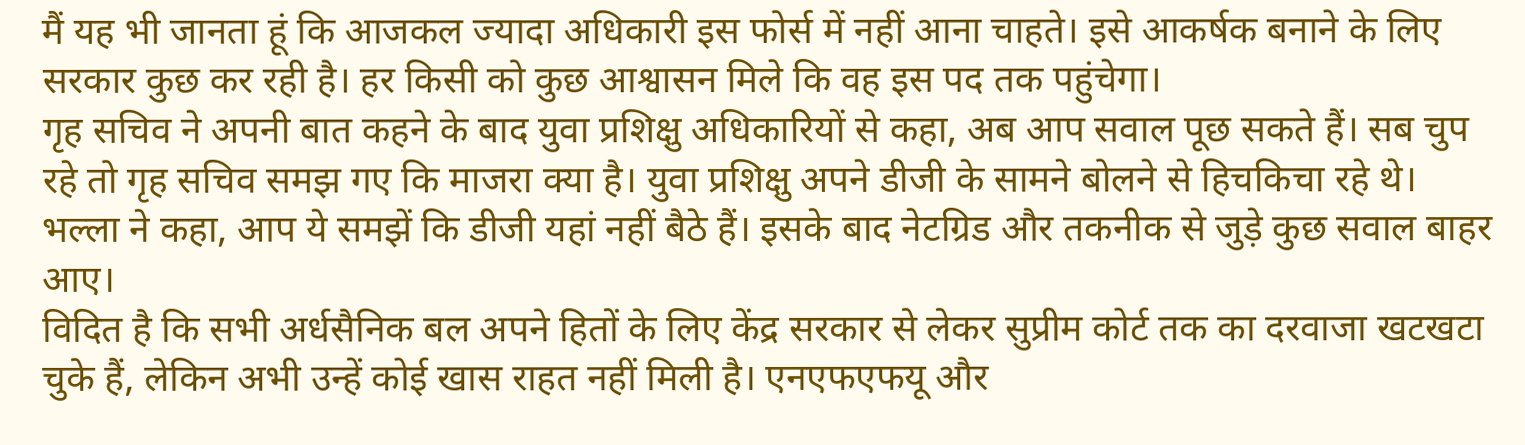मैं यह भी जानता हूं कि आजकल ज्यादा अधिकारी इस फोर्स में नहीं आना चाहते। इसे आकर्षक बनाने के लिए सरकार कुछ कर रही है। हर किसी को कुछ आश्वासन मिले कि वह इस पद तक पहुंचेगा।
गृह सचिव ने अपनी बात कहने के बाद युवा प्रशिक्षु अधिकारियों से कहा, अब आप सवाल पूछ सकते हैं। सब चुप रहे तो गृह सचिव समझ गए कि माजरा क्या है। युवा प्रशिक्षु अपने डीजी के सामने बोलने से हिचकिचा रहे थे। भल्ला ने कहा, आप ये समझें कि डीजी यहां नहीं बैठे हैं। इसके बाद नेटग्रिड और तकनीक से जुड़े कुछ सवाल बाहर आए।
विदित है कि सभी अर्धसैनिक बल अपने हितों के लिए केंद्र सरकार से लेकर सुप्रीम कोर्ट तक का दरवाजा खटखटा चुके हैं, लेकिन अभी उन्हें कोई खास राहत नहीं मिली है। एनएफएफयू और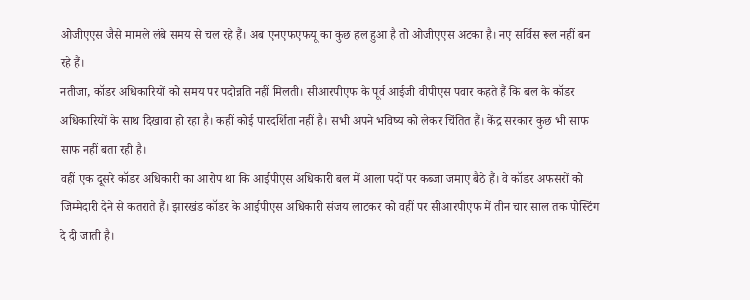ओजीएएस जैसे मामले लंबे समय से चल रहे हैं। अब एनएफएफयू का कुछ हल हुआ है तो ओजीएएस अटका है। नए सर्विस रूल नहीं बन रहे हैं।
नतीजा, कॉडर अधिकारियों को समय पर पदोन्नति नहीं मिलती। सीआरपीएफ के पूर्व आईजी वीपीएस पवार कहते हैं कि बल के कॉडर अधिकारियों के साथ दिखावा हो रहा है। कहीं कोई पारदर्शिता नहीं है। सभी अपने भविष्य को लेकर चिंतित हैं। केंद्र सरकार कुछ भी साफ साफ नहीं बता रही है।
वहीं एक दूसरे कॉडर अधिकारी का आरोप था कि आईपीएस अधिकारी बल में आला पदों पर कब्जा जमाए बैठे हैं। वे कॉडर अफसरों को जिम्मेदारी देने से कतराते हैं। झारखंड कॉडर के आईपीएस अधिकारी संजय लाटकर को वहीं पर सीआरपीएफ में तीन चार साल तक पोस्टिंग दे दी जाती है।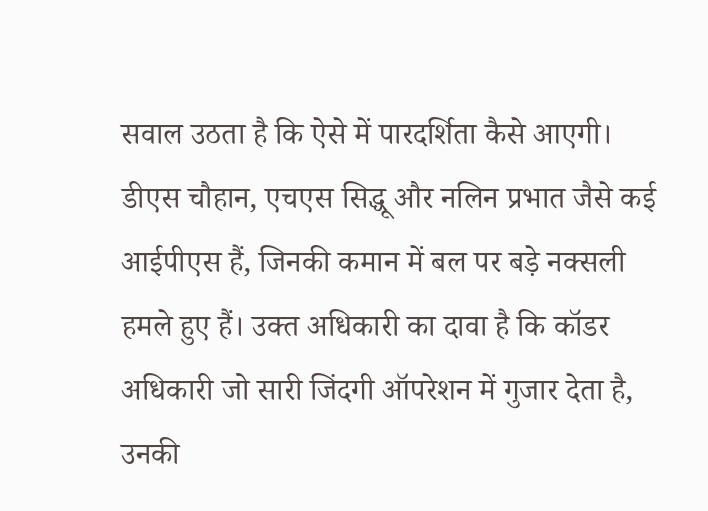सवाल उठता है कि ऐसे में पारदर्शिता कैसे आएगी। डीएस चौहान, एचएस सिद्धू और नलिन प्रभात जैसे कई आईपीएस हैं, जिनकी कमान में बल पर बड़े नक्सली हमले हुए हैं। उक्त अधिकारी का दावा है कि कॉडर अधिकारी जो सारी जिंदगी ऑपरेशन में गुजार देता है, उनकी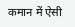कमान में ऐसी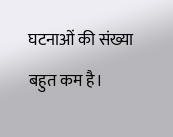घटनाओं की संख्या बहुत कम है।